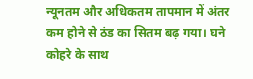न्यूनतम और अधिकतम तापमान में अंतर कम होने से ठंड का सितम बढ़ गया। घने कोहरे के साथ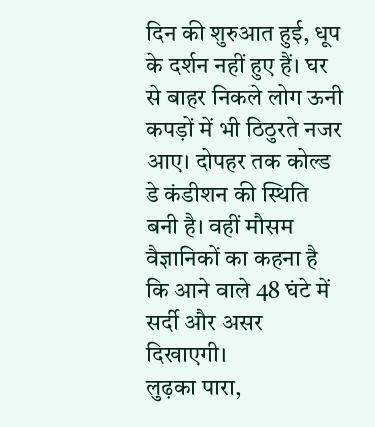दिन की शुरुआत हुई, धूप के दर्शन नहीं हुए हैं। घर से बाहर निकले लोग ऊनी कपड़ों में भी ठिठुरते नजर आए। दोपहर तक कोल्ड डे कंडीशन की स्थिति बनी है। वहीं मौसम वैज्ञानिकों का कहना है कि आने वाले 48 घंटे में सर्दी और असर दिखाएगी।
लुढ़का पारा,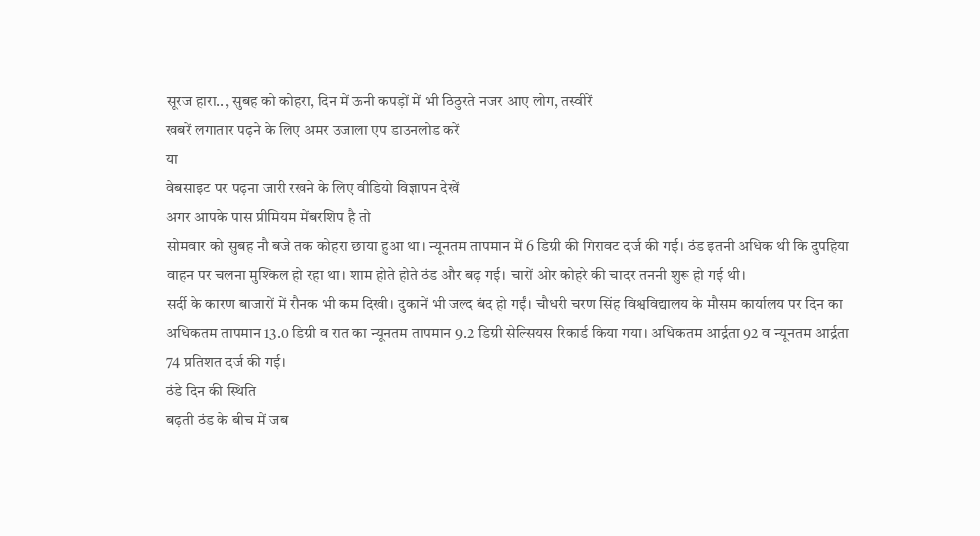सूरज हारा.., सुबह को कोहरा, दिन में ऊनी कपड़ों में भी ठिठुरते नजर आए लोग, तस्वीरें
खबरें लगातार पढ़ने के लिए अमर उजाला एप डाउनलोड करें
या
वेबसाइट पर पढ़ना जारी रखने के लिए वीडियो विज्ञापन देखें
अगर आपके पास प्रीमियम मेंबरशिप है तो
सोमवार को सुबह नौ बजे तक कोहरा छाया हुआ था। न्यूनतम तापमान में 6 डिग्री की गिरावट दर्ज की गई। ठंड इतनी अधिक थी कि दुपहिया वाहन पर चलना मुश्किल हो रहा था। शाम होते होते ठंड और बढ़ गई। चारों ओर कोहरे की चादर तननी शुरू हो गई थी।
सर्दी के कारण बाजारों में रौनक भी कम दिखी। दुकानें भी जल्द बंद हो गईं। चौधरी चरण सिंह विश्वविद्यालय के मौसम कार्यालय पर दिन का अधिकतम तापमान 13.0 डिग्री व रात का न्यूनतम तापमान 9.2 डिग्री सेल्सियस रिकार्ड किया गया। अधिकतम आर्द्रता 92 व न्यूनतम आर्द्रता 74 प्रतिशत दर्ज की गई।
ठंडे दिन की स्थिति
बढ़ती ठंड के बीच में जब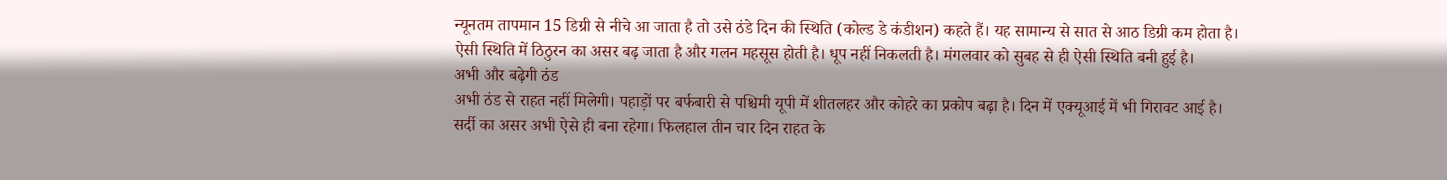न्यूनतम तापमान 15 डिग्री से नीचे आ जाता है तो उसे ठंडे दिन की स्थिति (कोल्ड डे कंडीशन) कहते हैं। यह सामान्य से सात से आठ डिग्री कम होता है। ऐसी स्थिति में ठिठुरन का असर बढ़ जाता है और गलन महसूस होती है। धूप नहीं निकलती है। मंगलवार को सुबह से ही ऐसी स्थिति बनी हुई है।
अभी और बढ़ेगी ठंड
अभी ठंड से राहत नहीं मिलेगी। पहाड़ों पर बर्फबारी से पश्चिमी यूपी में शीतलहर और कोहरे का प्रकोप बढ़ा है। दिन में एक्यूआई में भी गिरावट आई है। सर्दी का असर अभी ऐसे ही बना रहेगा। फिलहाल तीन चार दिन राहत के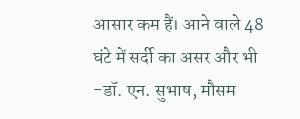आसार कम हैं। आने वाले 48 घंटे में सर्दी का असर और भी -डॉ. एन. सुभाष, मौसम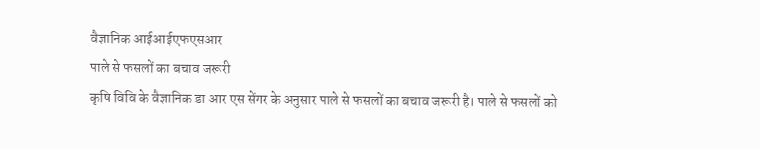वैज्ञानिक आईआईएफएसआर
पाले से फसलों का बचाव जरूरी
कृषि विवि के वैज्ञानिक डा आर एस सेंगर के अनुसार पाले से फसलों का बचाव जरूरी है। पाले से फसलों को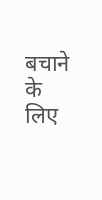बचाने के लिए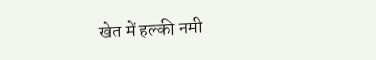खेत में हल्की नमी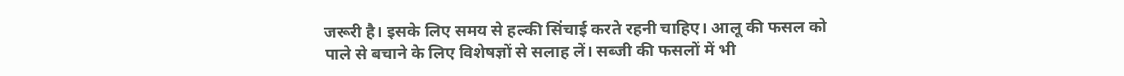जरूरी है। इसके लिए समय से हल्की सिंचाई करते रहनी चाहिए। आलू की फसल को पाले से बचाने के लिए विशेषज्ञों से सलाह लें। सब्जी की फसलों में भी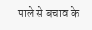पाले से बचाव के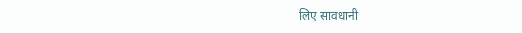लिए सावधानी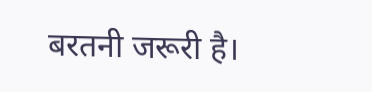बरतनी जरूरी है।